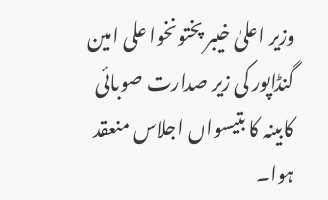وزیر اعلیٰ خیبر پختونخوا علی امین گنڈاپور کی زیر صدارت صوبائی کابینہ کا بتیسواں اجلاس منعقد ہوا۔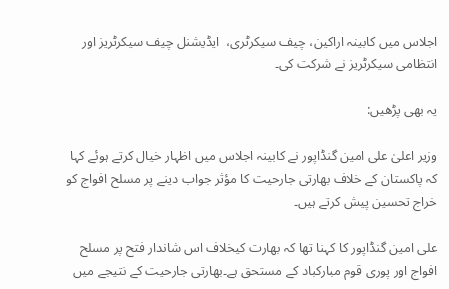اجلاس میں کابینہ اراکین، چیف سیکرٹری،  ایڈیشنل چیف سیکرٹریز اور انتظامی سیکرٹریز نے شرکت کی۔

یہ بھی پڑھیں:

وزیر اعلیٰ علی امین گنڈاپور نے کابینہ اجلاس میں اظہار خیال کرتے ہوئے کہا کہ پاکستان کے خلاف بھارتی جارحیت کا مؤثر جواب دینے پر مسلح افواج کو خراج تحسین پیش کرتے ہیں۔

علی امین گنڈاپور کا کہنا تھا کہ بھارت کیخلاف اس شاندار فتح پر مسلح افواج اور پوری قوم مبارکباد کے مستحق ہے۔بھارتی جارحیت کے نتیجے میں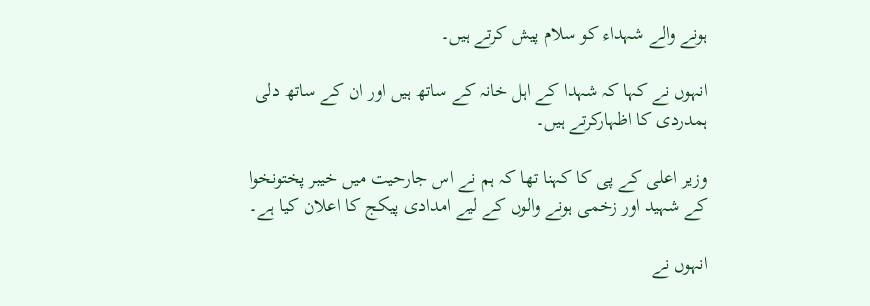ہونے والے شہداء کو سلام پیش کرتے ہیں۔

انہوں نے کہا کہ شہدا کے اہل خانہ کے ساتھ ہیں اور ان کے ساتھ دلی ہمدردی کا اظہارکرتے ہیں۔

وزیر اعلی کے پی کا کہنا تھا کہ ہم نے اس جارحیت میں خیبر پختونخوا کے شہید اور زخمی ہونے والوں کے لیے امدادی پیکج کا اعلان کیا ہے۔

انہوں نے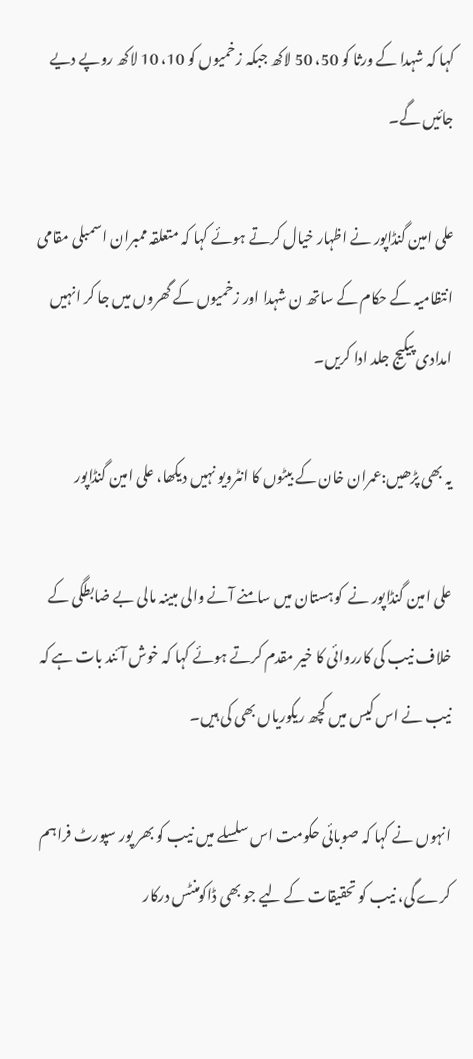کہا کہ شہدا کے ورثا کو 50، 50 لاکھ جبکہ زخمیوں کو 10، 10 لاکھ روپے دیے جائیں گے۔

علی امین گنڈاپور نے اظہار خیال کرتے ہوئے کہا کہ متعلقہ ممبران اسمبلی مقامی انتظامیہ کے حکام کے ساتھ ن شہدا اور زخمیوں کے گھروں میں جا کر انہیں امدادی پیکیج جلد ادا کریں۔

یہ بھی پڑھیں:عمران خان کے بیٹوں کا انٹرویو نہیں دیکھا، علی امین گنڈاپور

علی امین گنڈاپور نے  کوہستان میں سامنے آنے والی مبینہ مالی بے ضابطگی کے خلاف نیب کی کارروائی کا خیر مقدم کرتے ہوئے کہا کہ خوش آئند بات ہے کہ نیب نے اس کیس میں کچھ ریکوریاں بھی کی ہیں۔

انہوں نے کہا کہ صوبائی حکومت اس سلسلے میں نیب کو بھر پور سپورٹ فراہم کرے گی، نیب کو تحقیقات کے لیے جو بھی ڈاکومنٹس درکار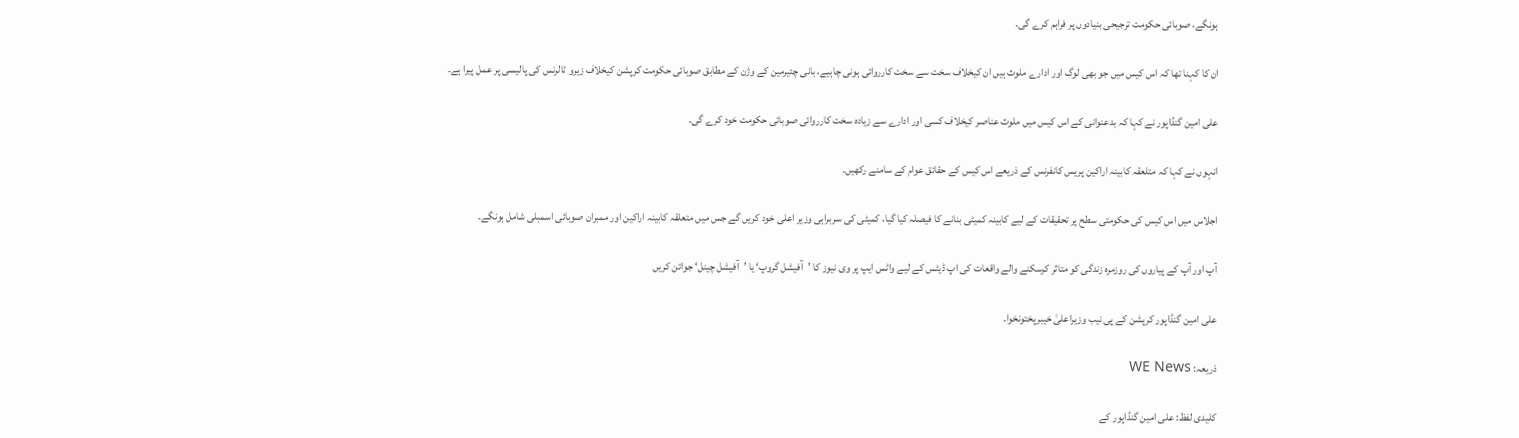ہونگے، صوبائی حکومت ترجیحی بنیادوں پر فراہم کرے گی۔

ان کا کہنا تھا کہ اس کیس میں جو بھی لوگ اور ادارے ملوث ہیں ان کیخلاف سخت سے سخت کارروائی ہونی چاہیے، بانی چئیرمین کے وژن کے مطابق صوبائی حکومت کرپشن کیخلاف زیرو ٹالرنس کی پالیسی پر عمل پیرا ہے۔

علی امین گنڈاپور نے کہا کہ بدعنوانی کے اس کیس میں ملوث عناصر کیخلاف کسی اور ادارے سے زیادہ سخت کارروائی صوبائی حکومت خود کرے گی۔

انہوں نے کہا کہ متلعقہ کابینہ اراکین پریس کانفرنس کے ذریعے اس کیس کے حقائق عوام کے سامنے رکھیں۔

اجلاس میں اس کیس کی حکومتی سطح پر تحقیقات کے لیے کابینہ کمیٹی بنانے کا فیصلہ کیا گیا، کمیٹی کی سربراہی وزیر اعلی خود کریں گے جس میں متعلقہ کابینہ اراکین اور ممبران صوبائی اسمبلی شامل ہونگے۔

آپ اور آپ کے پیاروں کی روزمرہ زندگی کو متاثر کرسکنے والے واقعات کی اپ ڈیٹس کے لیے واٹس ایپ پر وی نیوز کا ’آفیشل گروپ‘ یا ’آفیشل چینل‘ جوائن کریں

علی امین گنڈاپور کرپشن کے پی نیب وزیراعلیٰ خیبرپختونخوا.

ذریعہ: WE News

کلیدی لفظ: علی امین گنڈاپور کے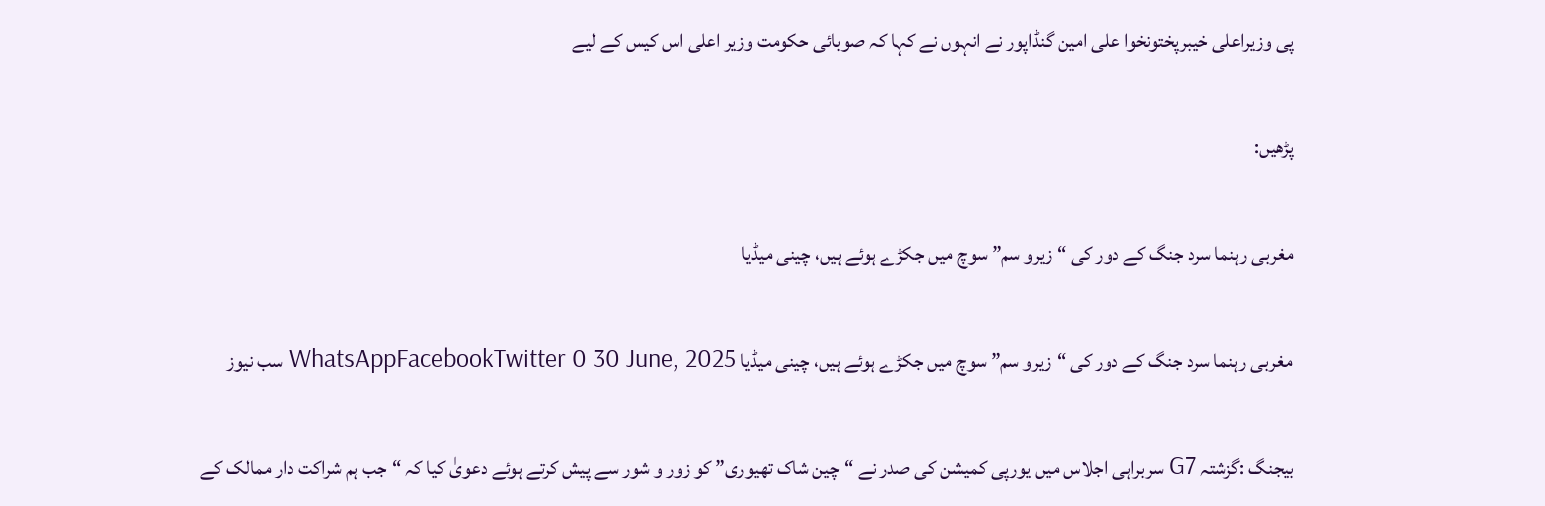پی وزیراعلی خیبرپختونخوا علی امین گنڈاپور نے انہوں نے کہا کہ صوبائی حکومت وزیر اعلی اس کیس کے لیے

پڑھیں:

مغربی رہنما سرد جنگ کے دور کی “زیرو سم” سوچ میں جکڑے ہوئے ہیں، چینی میڈیا

مغربی رہنما سرد جنگ کے دور کی “زیرو سم” سوچ میں جکڑے ہوئے ہیں، چینی میڈیا WhatsAppFacebookTwitter 0 30 June, 2025 سب نیوز

بیجنگ :گزشتہ G7 سربراہی اجلاس میں یورپی کمیشن کی صدر نے “چین شاک تھیوری” کو زور و شور سے پیش کرتے ہوئے دعویٰ کیا کہ “جب ہم شراکت دار ممالک کے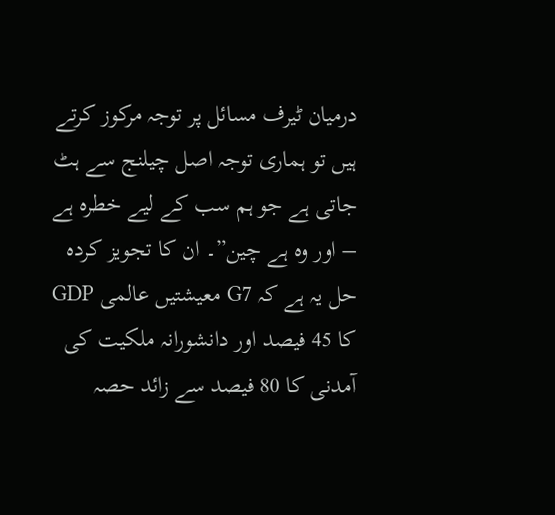درمیان ٹیرف مسائل پر توجہ مرکوز کرتے ہیں تو ہماری توجہ اصل چیلنج سے ہٹ جاتی ہے جو ہم سب کے لیے خطرہ ہے – اور وہ ہے چین”۔ ان کا تجویز کردہ حل یہ ہے کہ G7 معیشتیں عالمی GDP کا 45 فیصد اور دانشورانہ ملکیت کی آمدنی کا 80 فیصد سے زائد حصہ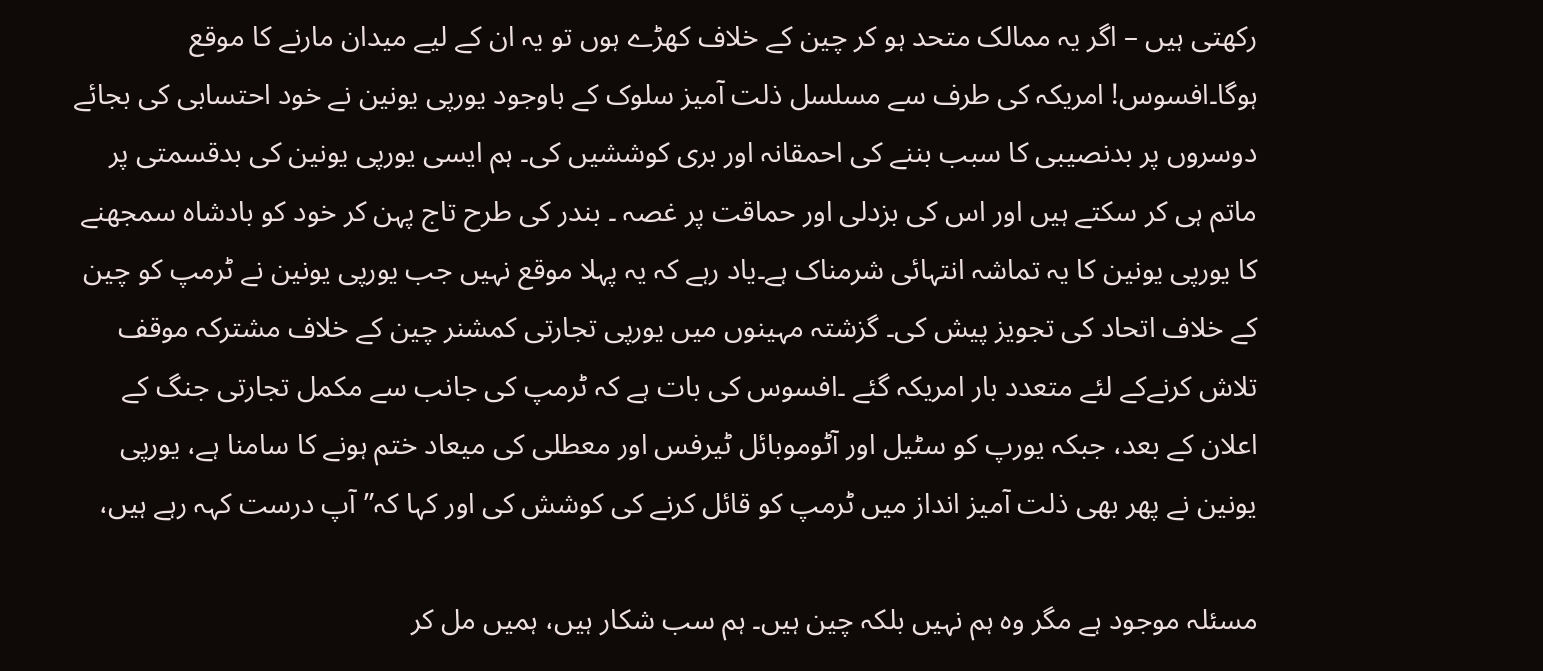رکھتی ہیں – اگر یہ ممالک متحد ہو کر چین کے خلاف کھڑے ہوں تو یہ ان کے لیے میدان مارنے کا موقع ہوگا۔افسوس! امریکہ کی طرف سے مسلسل ذلت آمیز سلوک کے باوجود یورپی یونین نے خود احتسابی کی بجائے دوسروں پر بدنصیبی کا سبب بننے کی احمقانہ اور بری کوششیں کی۔ ہم ایسی یورپی یونین کی بدقسمتی پر ماتم ہی کر سکتے ہیں اور اس کی بزدلی اور حماقت پر غصہ ۔ بندر کی طرح تاج پہن کر خود کو بادشاہ سمجھنے کا یورپی یونین کا یہ تماشہ انتہائی شرمناک ہے۔یاد رہے کہ یہ پہلا موقع نہیں جب یورپی یونین نے ٹرمپ کو چین کے خلاف اتحاد کی تجویز پیش کی۔ گزشتہ مہینوں میں یورپی تجارتی کمشنر چین کے خلاف مشترکہ موقف تلاش کرنےکے لئے متعدد بار امریکہ گئے ۔افسوس کی بات ہے کہ ٹرمپ کی جانب سے مکمل تجارتی جنگ کے اعلان کے بعد، جبکہ یورپ کو سٹیل اور آٹوموبائل ٹیرفس اور معطلی کی میعاد ختم ہونے کا سامنا ہے، یورپی یونین نے پھر بھی ذلت آمیز انداز میں ٹرمپ کو قائل کرنے کی کوشش کی اور کہا کہ”آپ درست کہہ رہے ہیں،

مسئلہ موجود ہے مگر وہ ہم نہیں بلکہ چین ہیں۔ ہم سب شکار ہیں، ہمیں مل کر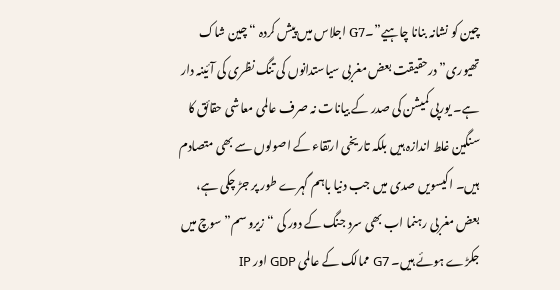چین کو نشانہ بنانا چاہیے”۔G7 اجلاس میں پیش کردہ “چین شاک تھیوری” درحقیقت بعض مغربی سیاستدانوں کی تنگ نظری کی آئینہ دار ہے۔ یورپی کمیشن کی صدر کے بیانات نہ صرف عالمی معاشی حقائق کا سنگین غلط اندازہ ہیں بلکہ تاریخی ارتقاء کے اصولوں سے بھی متصادم ہیں۔ اکیسویں صدی میں جب دنیا باہم گہرے طور پر جڑ چکی ہے، بعض مغربی رہنما اب بھی سرد جنگ کے دور کی “زیرو سم” سوچ میں جکڑے ہوئے ہیں۔ G7 ممالک کے عالمی GDP اور IP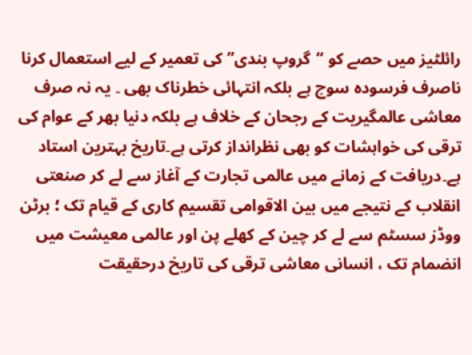رائلٹیز میں حصے کو “گروپ بندی” کی تعمیر کے لیے استعمال کرنا ناصرف فرسودہ سوچ ہے بلکہ انتہائی خطرناک بھی ۔ یہ نہ صرف معاشی عالمگیریت کے رجحان کے خلاف ہے بلکہ دنیا بھر کے عوام کی ترقی کی خواہشات کو بھی نظرانداز کرتی ہے۔تاریخ بہترین استاد ہے۔دریافت کے زمانے میں عالمی تجارت کے آغاز سے لے کر صنعتی انقلاب کے نتیجے میں بین الاقوامی تقسیم کاری کے قیام تک ؛ برٹن ووڈز سسٹم سے لے کر چین کے کھلے پن اور عالمی معیشت میں انضمام تک ، انسانی معاشی ترقی کی تاریخ درحقیقت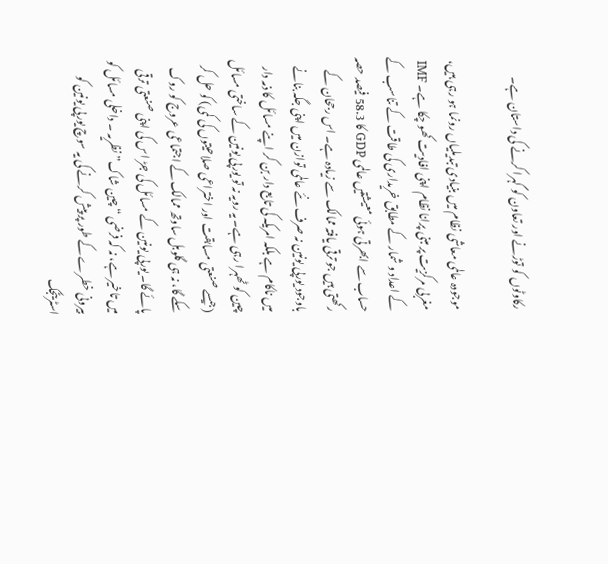رکاوٹوں کو توڑنے اور تعاون کو گہرا کرنے کی داستان ہے۔

موجودہ عالمی معاشی نظام میں بنیادی تبدیلیاں رونما ہو رہی ہیں، مغربی مرکزیت پر مبنی پرانا نظام اپنی افادیت کھو چکا ہے۔ IMF کے اعداد و شمار کے مطابق خریداری کی طاقت کے تناسب کے حساب سے ابھرتی ہوئی معیشتیں عالمی GDP کا 58.3 فیصد حصہ رکھتی ہیں جو ترقی یافتہ ممالک سے زیادہ ہے۔ اس رجحان کے باوجود یورپی یونین نہ صرف نئے عالمی توازن میں اپنی جگہ بنانے میں ناکام ہے بلکہ امریکہ کی تابع دار بن کر اپنے مسائل کا ذمہ دار چین کو ٹھہرا رہی ہے۔ یہ رویہ نہ تو یورپی یونین کے ساختی مسائل (جیسے صنعتی مسابقت اور اختراعی صلاحیتوں کی کمی) کو حل کر سکے گا، نہ ہی گلوبل ساوتھ ممالک کے اجتماعی عروج کو روک پائے گا۔ یورپی یونین کے مسائل کی جڑ اس کی اپنی صنعتی ترقی میں تاخیر ہے، نہ کہ فرضی “چین شاک” نظریہ ۔ داخلی مسائل کو بیرونی خطرے کے طور پر پیش کرنے کی یہ سوچ یورپی یونین کو اسٹریٹجک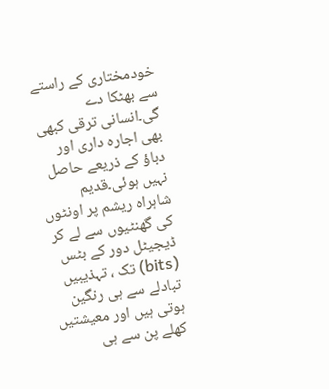خودمختاری کے راستے سے بھٹکا دے گی۔انسانی ترقی کبھی بھی اجارہ داری اور دباؤ کے ذریعے حاصل نہیں ہوئی۔قدیم شاہراہ ریشم پر اونٹوں کی گھنٹیوں سے لے کر ڈیجیٹل دور کے بٹس (bits) تک ، تہذیبیں تبادلے سے ہی رنگین ہوتی ہیں اور معیشتیں کھلے پن سے ہی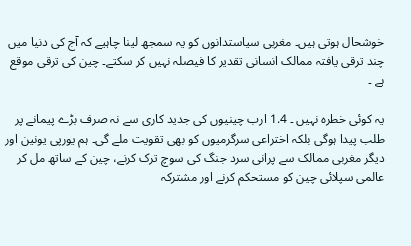خوشحال ہوتی ہیں۔ مغربی سیاستدانوں کو یہ سمجھ لینا چاہیے کہ آج کی دنیا میں چند ترقی یافتہ ممالک انسانی تقدیر کا فیصلہ نہیں کر سکتے۔ چین کی ترقی موقع ہے ۔

یہ کوئی خطرہ نہیں ۔ 1.4 ارب چینیوں کی جدید کاری سے نہ صرف بڑے پیمانے پر طلب پیدا ہوگی بلکہ اختراعی سرگرمیوں کو بھی تقویت ملے گی۔ ہم یورپی یونین اور دیگر مغربی ممالک سے پرانی سرد جنگ کی سوچ ترک کرنے، چین کے ساتھ مل کر عالمی سپلائی چین کو مستحکم کرنے اور مشترکہ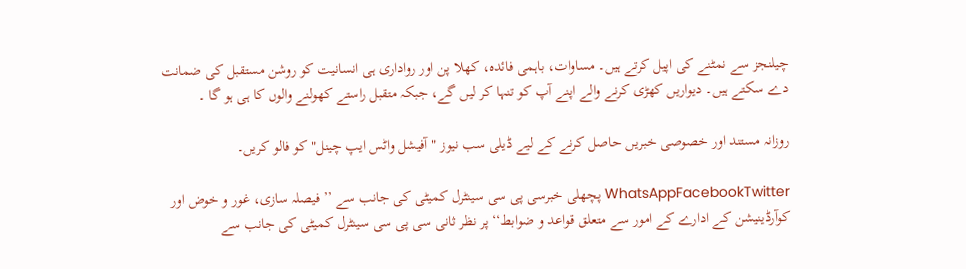چیلنجز سے نمٹنے کی اپیل کرتے ہیں۔ مساوات، باہمی فائدہ، کھلا پن اور رواداری ہی انسانیت کو روشن مستقبل کی ضمانت دے سکتے ہیں۔ دیواریں کھڑی کرنے والے اپنے آپ کو تنہا کر لیں گے، جبکہ متقبل راستے کھولنے والوں کا ہی ہو گا ۔

روزانہ مستند اور خصوصی خبریں حاصل کرنے کے لیے ڈیلی سب نیوز "آفیشل واٹس ایپ چینل" کو فالو کریں۔

WhatsAppFacebookTwitter پچھلی خبرسی پی سی سینٹرل کمیٹی کی جانب سے ’’ فیصلہ سازی، غور و خوض اور کوآرڈینیشن کے ادارے کے امور سے متعلق قواعد و ضوابط‘‘ پر نظر ثانی سی پی سی سینٹرل کمیٹی کی جانب سے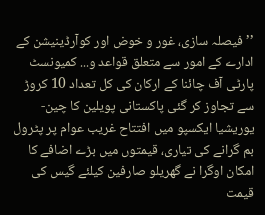’’ فیصلہ سازی، غور و خوض اور کوآرڈینیشن کے ادارے کے امور سے متعلق قواعد و... کمیونسٹ پارٹی آف چائنا کے ارکان کی کل تعداد 10 کروڑ سے تجاوز کر گئی پاکستانی پویلین کا چین-یوریشیا ایکسپو میں افتتاح غریب عوام پر پٹرول بم گرانے کی تیاری، قیمتوں میں بڑے اضافے کا امکان اوگرا نے گھریلو صارفین کیلئے گیس کی قیمت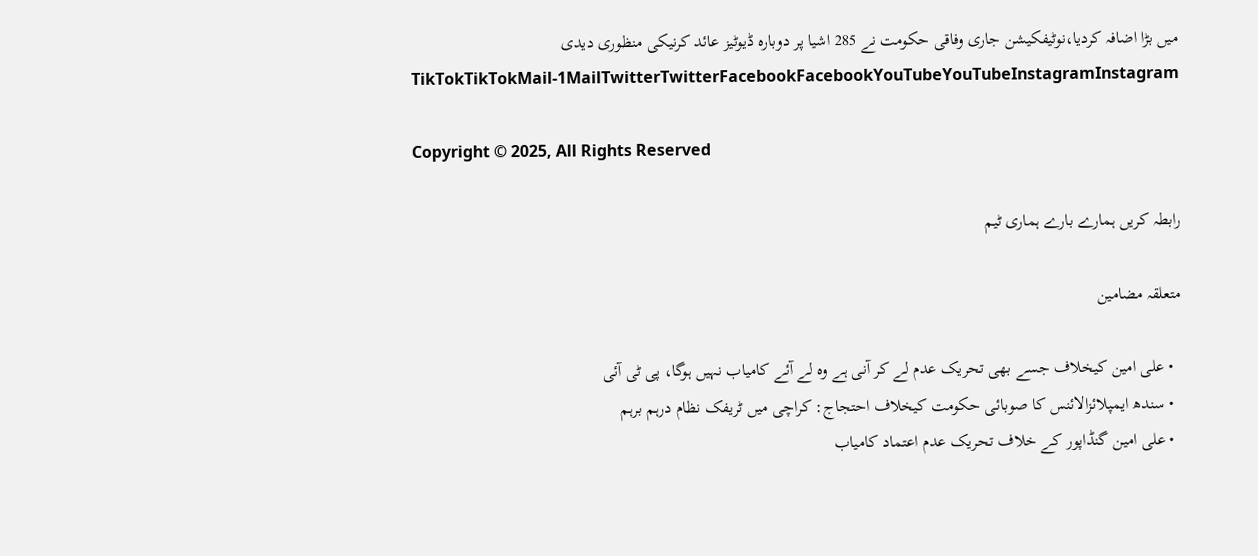میں بڑا اضافہ کردیا،نوٹیفکیشن جاری وفاقی حکومت نے 285 اشیا پر دوبارہ ڈیوٹیز عائد کرنیکی منظوری دیدی TikTokTikTokMail-1MailTwitterTwitterFacebookFacebookYouTubeYouTubeInstagramInstagram

Copyright © 2025, All Rights Reserved

رابطہ کریں ہمارے بارے ہماری ٹیم

متعلقہ مضامین

  • علی امین کیخلاف جسے بھی تحریک عدم لے کر آنی ہے وہ لے آئے کامیاب نہیں ہوگا، پی ٹی آئی
  • سندھ ایمپلائزالائنس کا صوبائی حکومت کیخلاف احتجاج: کراچی میں ٹریفک نظام درہم برہم
  • علی امین گنڈاپور کے خلاف تحریک عدم اعتماد کامیاب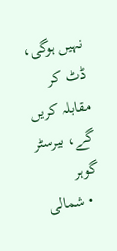نہیں ہوگی، ڈٹ کر مقابلہ کریں گے، بیرسٹر گوہر
  • شمالی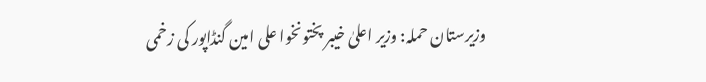وزیرستان حملہ: وزیر اعلیٰ خیبر پختونخوا علی امین گنڈاپور کی زخمی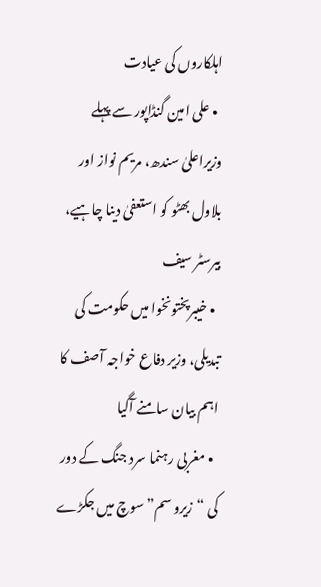اہلکاروں کی عیادت
  • علی امین گنڈاپور سے پہلے وزیراعلیٰ سندھ، مریم نواز اور بلاول بھٹو کو استعفیٰ دینا چاہیے، بیرسٹر سیف
  • خیبرپختونخوا میں حکومت کی تبدیلی، وزیر دفاع خواجہ آصف کا اہم بیان سامنے آگیا
  • مغربی رہنما سرد جنگ کے دور کی “زیرو سم” سوچ میں جکڑے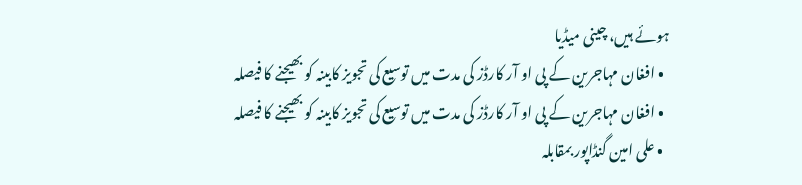ہوئے ہیں، چینی میڈیا
  • افغان مہاجرین کے پی او آر کارڈز کی مدت میں توسیع کی تجویز کابینہ کو بھیجنے کا فیصلہ
  • افغان مہاجرین کے پی او آر کارڈز کی مدت میں توسیع کی تجویز کابینہ کو بھیجنے کا فیصلہ
  • علی امین گنڈاپور بمقابلہ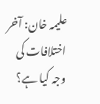علیمہ خان: آخر اختلافات کی وجہ کیا ہے؟